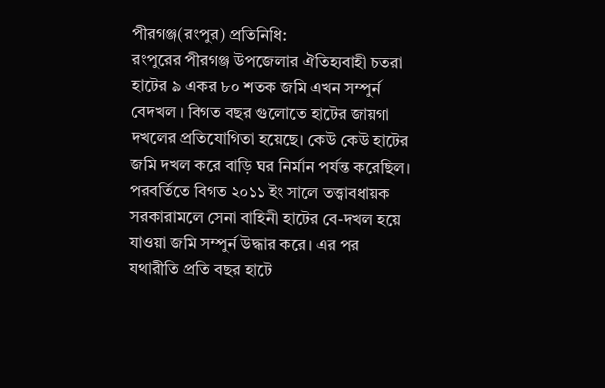পীরগঞ্জ(রংপুর) প্রতিনিধি:
রংপুরের পীরগঞ্জ উপজেলার ঐতিহ্যবাহী চতরা হাটের ৯ একর ৮০ শতক জমি এখন সম্পুর্ন বেদখল । বিগত বছর গুলোতে হাটের জায়গা দখলের প্রতিযোগিতা হয়েছে। কেউ কেউ হাটের জমি দখল করে বাড়ি ঘর নির্মান পর্যন্ত করেছিল। পরবর্তিতে বিগত ২০১১ ইং সালে তত্ত্বাবধায়ক সরকারামলে সেনা বাহিনী হাটের বে-দখল হয়ে যাওয়া জমি সম্পুর্ন উদ্ধার করে। এর পর যথারীতি প্রতি বছর হাটে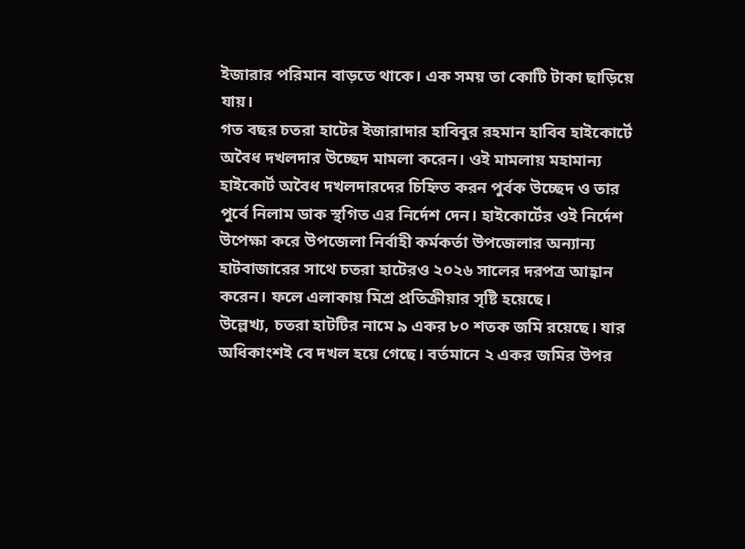ইজারার পরিমান বাড়তে থাকে। এক সময় তা কোটি টাকা ছাড়িয়ে যায়।
গত বছর চতরা হাটের ইজারাদার হাবিবুর রহমান হাবিব হাইকোর্টে অবৈধ দখলদার উচ্ছেদ মামলা করেন। ওই মামলায় মহামান্য হাইকোর্ট অবৈধ দখলদারদের চিহ্নিত করন পুর্বক উচ্ছেদ ও তার পুর্বে নিলাম ডাক স্থগিত এর নির্দেশ দেন। হাইকোর্টের ওই নির্দেশ উপেক্ষা করে উপজেলা নির্বাহী কর্মকর্তা উপজেলার অন্যান্য হাটবাজারের সাথে চতরা হাটেরও ২০২৬ সালের দরপত্র আহ্বান করেন। ফলে এলাকায় মিশ্র প্রতিক্রীয়ার সৃষ্টি হয়েছে।
উল্লেখ্য, চতরা হাটটির নামে ৯ একর ৮০ শতক জমি রয়েছে। যার অধিকাংশই বে দখল হয়ে গেছে। বর্তমানে ২ একর জমির উপর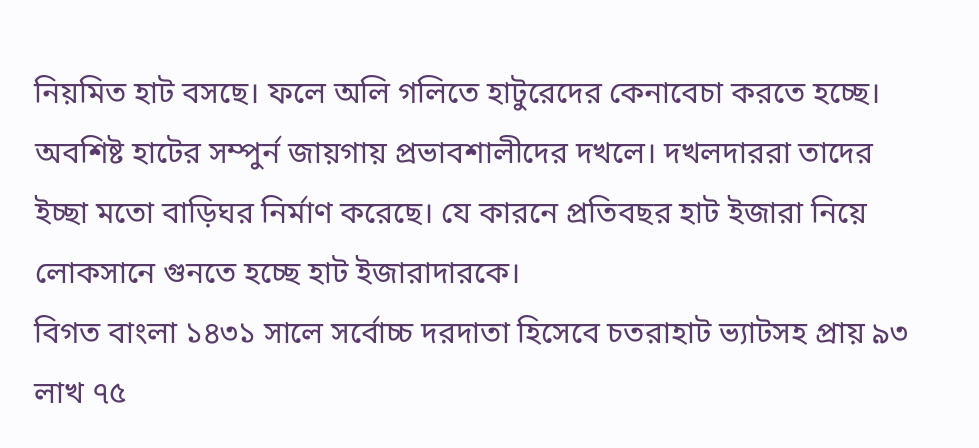নিয়মিত হাট বসছে। ফলে অলি গলিতে হাটুরেদের কেনাবেচা করতে হচ্ছে। অবশিষ্ট হাটের সম্পুর্ন জায়গায় প্রভাবশালীদের দখলে। দখলদাররা তাদের ইচ্ছা মতো বাড়িঘর নির্মাণ করেছে। যে কারনে প্রতিবছর হাট ইজারা নিয়ে লোকসানে গুনতে হচ্ছে হাট ইজারাদারকে।
বিগত বাংলা ১৪৩১ সালে সর্বোচ্চ দরদাতা হিসেবে চতরাহাট ভ্যাটসহ প্রায় ৯৩ লাখ ৭৫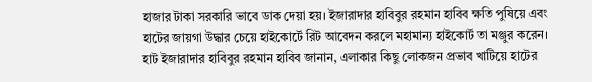হাজার টাকা সরকারি ভাবে ডাক দেয়া হয়। ইজারাদার হাবিবুর রহমান হাবিব ক্ষতি পুষিয়ে এবং হাটের জায়গা উদ্ধার চেয়ে হাইকোর্টে রিট আবেদন করলে মহামান্য হাইকোর্ট তা মঞ্জুর করেন। হাট ইজারাদার হাবিবুর রহমান হাবিব জানান, এলাকার কিছু লোকজন প্রভাব খাটিয়ে হাটের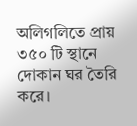অলিগলিতে প্রায় ৩৫০ টি স্থানে দোকান ঘর তৈরি করে।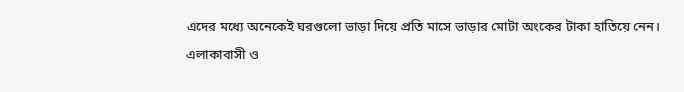এদের মধ্যে অনেকেই ঘরগুলো ভাড়া দিয়ে প্রতি মাসে ভাড়ার মোটা অংকের টাকা হাতিয়ে নেন।
এলাকাবাসী ও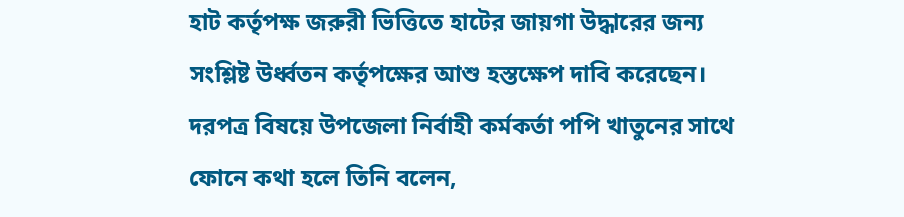হাট কর্তৃপক্ষ জরুরী ভিত্তিতে হাটের জায়গা উদ্ধারের জন্য সংশ্লিষ্ট উর্ধ্বতন কর্তৃপক্ষের আশু হস্তক্ষেপ দাবি করেছেন।
দরপত্র বিষয়ে উপজেলা নির্বাহী কর্মকর্তা পপি খাতুনের সাথে ফোনে কথা হলে তিনি বলেন,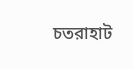চতরাহাট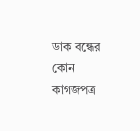ডাক বন্ধের কোন কাগজপত্র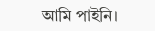আমি পাইনি।